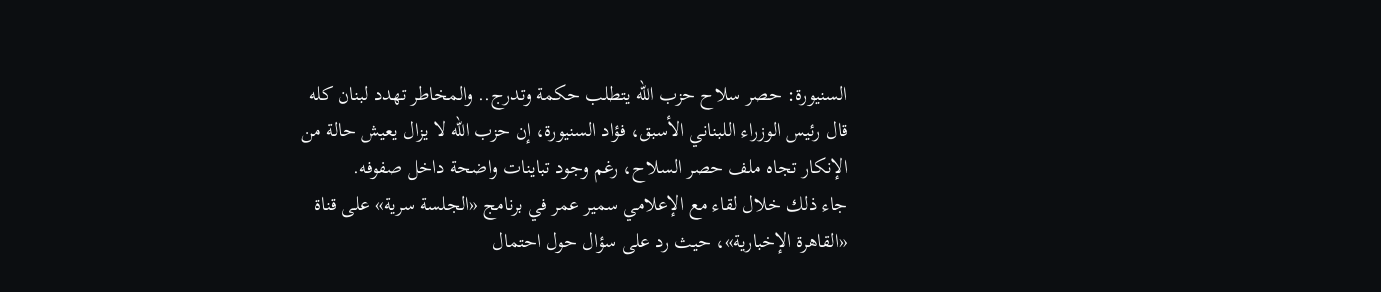السنيورة: حصر سلاح حزب الله يتطلب حكمة وتدرج.. والمخاطر تهدد لبنان كله
قال رئيس الوزراء اللبناني الأسبق، فؤاد السنيورة، إن حزب الله لا يزال يعيش حالة من الإنكار تجاه ملف حصر السلاح، رغم وجود تباينات واضحة داخل صفوفه.
جاء ذلك خلال لقاء مع الإعلامي سمير عمر في برنامج «الجلسة سرية» على قناة «القاهرة الإخبارية»، حيث رد على سؤال حول احتمال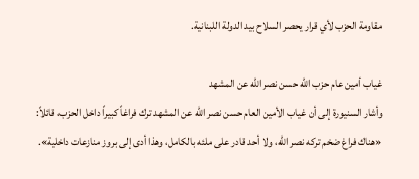مقاومة الحزب لأي قرار يحصر السلاح بيد الدولة اللبنانية.

غياب أمين عام حزب الله حسن نصر الله عن المشهد
وأشار السنيورة إلى أن غياب الأمين العام حسن نصر الله عن المشهد ترك فراغاً كبيراً داخل الحزب، قائلاً: «هناك فراغ ضخم تركه نصر الله، ولا أحد قادر على ملئه بالكامل، وهذا أدى إلى بروز منازعات داخلية».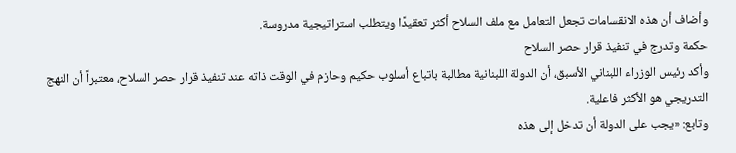وأضاف أن هذه الانقسامات تجعل التعامل مع ملف السلاح أكثر تعقيدًا ويتطلب استراتيجية مدروسة.
حكمة وتدرج في تنفيذ قرار حصر السلاح
وأكد رئيس الوزراء اللبناني الأسبق، أن الدولة اللبنانية مطالبة باتباع أسلوب حكيم وحازم في الوقت ذاته عند تنفيذ قرار حصر السلاح، معتبراً أن النهج التدريجي هو الأكثر فاعلية.
وتابع: «يجب على الدولة أن تدخل إلى هذه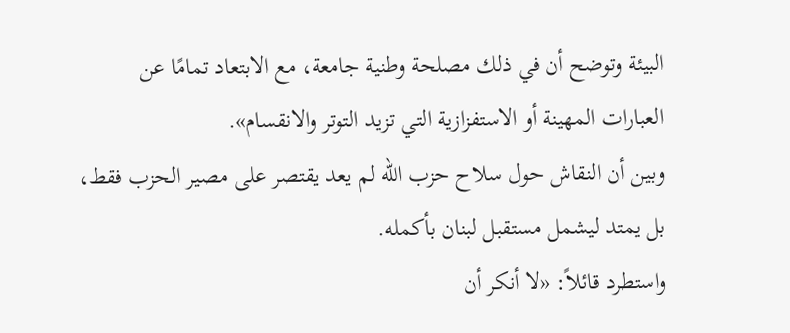البيئة وتوضح أن في ذلك مصلحة وطنية جامعة، مع الابتعاد تمامًا عن العبارات المهينة أو الاستفزازية التي تزيد التوتر والانقسام».
وبين أن النقاش حول سلاح حزب الله لم يعد يقتصر على مصير الحزب فقط، بل يمتد ليشمل مستقبل لبنان بأكمله.
واستطرد قائلاً: «لا أنكر أن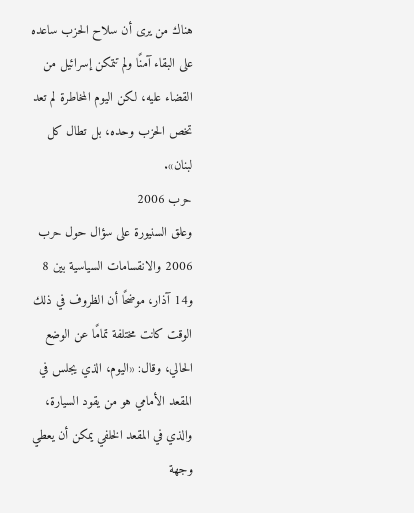هناك من يرى أن سلاح الحزب ساعده على البقاء آمنًا ولم تتمكن إسرائيل من القضاء عليه، لكن اليوم المخاطرة لم تعد تخص الحزب وحده، بل تطال كل لبنان».
حرب 2006
وعلق السنيورة على سؤال حول حرب 2006 والانقسامات السياسية بين 8 و14 آذار، موضحًا أن الظروف في ذلك الوقت كانت مختلفة تمامًا عن الوضع الحالي، وقال: «اليوم، الذي يجلس في المقعد الأمامي هو من يقود السيارة، والذي في المقعد الخلفي يمكن أن يعطي وجهة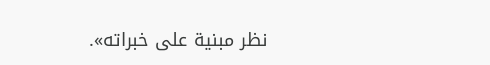نظر مبنية على خبراته».